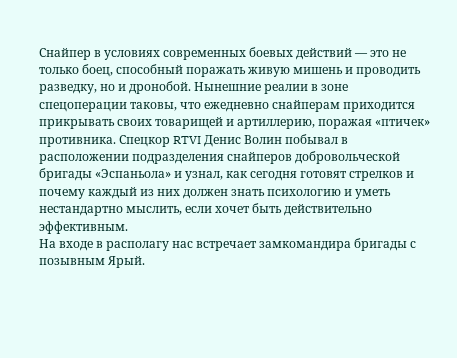Снайпер в условиях современных боевых действий — это не только боец, способный поражать живую мишень и проводить разведку, но и дронобой. Нынешние реалии в зоне спецоперации таковы, что ежедневно снайперам приходится прикрывать своих товарищей и артиллерию, поражая «птичек» противника. Спецкор RTVI Денис Волин побывал в расположении подразделения снайперов добровольческой бригады «Эспаньола» и узнал, как сегодня готовят стрелков и почему каждый из них должен знать психологию и уметь нестандартно мыслить, если хочет быть действительно эффективным.
На входе в располагу нас встречает замкомандира бригады с позывным Ярый.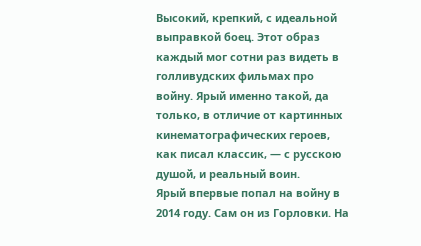Высокий, крепкий, с идеальной выправкой боец. Этот образ каждый мог сотни раз видеть в голливудских фильмах про войну. Ярый именно такой, да только, в отличие от картинных кинематографических героев, как писал классик, — с русскою душой, и реальный воин.
Ярый впервые попал на войну в 2014 году. Сам он из Горловки. На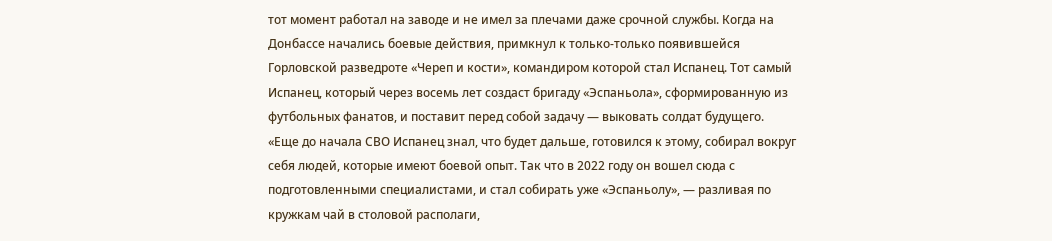тот момент работал на заводе и не имел за плечами даже срочной службы. Когда на Донбассе начались боевые действия, примкнул к только-только появившейся Горловской разведроте «Череп и кости», командиром которой стал Испанец. Тот самый Испанец, который через восемь лет создаст бригаду «Эспаньола», сформированную из футбольных фанатов, и поставит перед собой задачу — выковать солдат будущего.
«Еще до начала СВО Испанец знал, что будет дальше, готовился к этому, собирал вокруг себя людей, которые имеют боевой опыт. Так что в 2022 году он вошел сюда с подготовленными специалистами, и стал собирать уже «Эспаньолу», — разливая по кружкам чай в столовой располаги,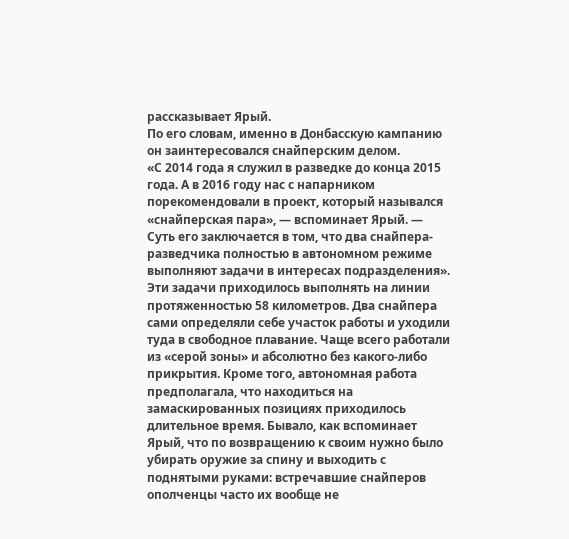рассказывает Ярый.
По его словам, именно в Донбасскую кампанию он заинтересовался снайперским делом.
«С 2014 года я служил в разведке до конца 2015 года. А в 2016 году нас с напарником порекомендовали в проект, который назывался «снайперская пара», — вспоминает Ярый. — Суть его заключается в том, что два снайпера-разведчика полностью в автономном режиме выполняют задачи в интересах подразделения».
Эти задачи приходилось выполнять на линии протяженностью 58 километров. Два снайпера сами определяли себе участок работы и уходили туда в свободное плавание. Чаще всего работали из «серой зоны» и абсолютно без какого-либо прикрытия. Кроме того, автономная работа предполагала, что находиться на замаскированных позициях приходилось длительное время. Бывало, как вспоминает Ярый, что по возвращению к своим нужно было убирать оружие за спину и выходить с поднятыми руками: встречавшие снайперов ополченцы часто их вообще не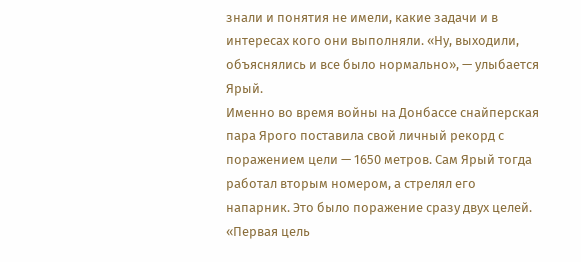знали и понятия не имели, какие задачи и в интересах кого они выполняли. «Ну, выходили, объяснялись и все было нормально», — улыбается Ярый.
Именно во время войны на Донбассе снайперская пара Ярого поставила свой личный рекорд с поражением цели — 1650 метров. Сам Ярый тогда работал вторым номером, а стрелял его напарник. Это было поражение сразу двух целей. «Первая цель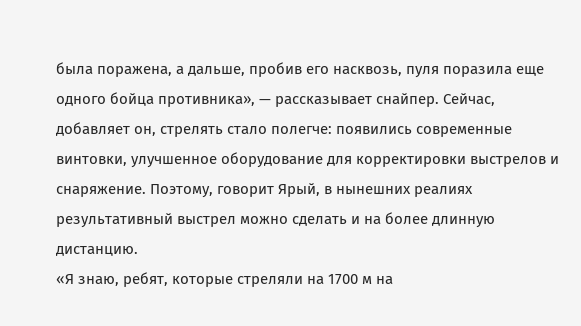была поражена, а дальше, пробив его насквозь, пуля поразила еще одного бойца противника», — рассказывает снайпер. Сейчас, добавляет он, стрелять стало полегче: появились современные винтовки, улучшенное оборудование для корректировки выстрелов и снаряжение. Поэтому, говорит Ярый, в нынешних реалиях результативный выстрел можно сделать и на более длинную дистанцию.
«Я знаю, ребят, которые стреляли на 1700 м на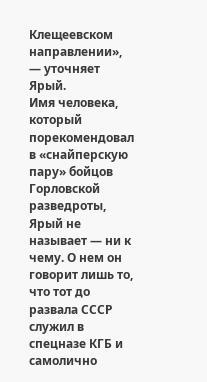Клещеевском направлении», — уточняет Ярый.
Имя человека, который порекомендовал в «снайперскую пару» бойцов Горловской разведроты, Ярый не называет — ни к чему. О нем он говорит лишь то, что тот до развала СССР служил в спецназе КГБ и самолично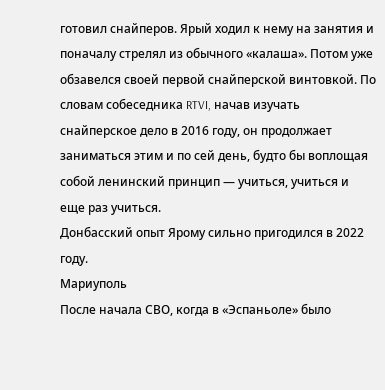готовил снайперов. Ярый ходил к нему на занятия и поначалу стрелял из обычного «калаша». Потом уже обзавелся своей первой снайперской винтовкой. По словам собеседника RTVI, начав изучать снайперское дело в 2016 году, он продолжает заниматься этим и по сей день, будто бы воплощая собой ленинский принцип — учиться, учиться и еще раз учиться.
Донбасский опыт Ярому сильно пригодился в 2022 году.
Мариуполь
После начала СВО, когда в «Эспаньоле» было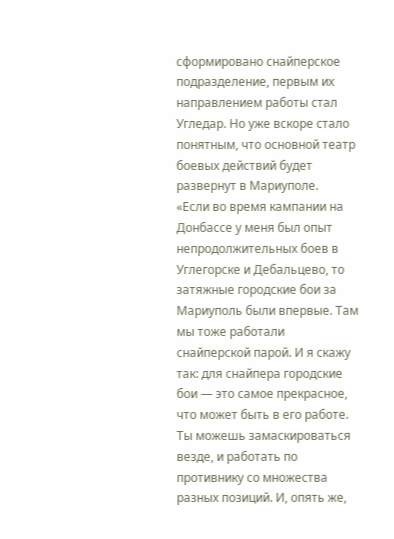сформировано снайперское подразделение, первым их направлением работы стал Угледар. Но уже вскоре стало понятным, что основной театр боевых действий будет развернут в Мариуполе.
«Если во время кампании на Донбассе у меня был опыт непродолжительных боев в Углегорске и Дебальцево, то затяжные городские бои за Мариуполь были впервые. Там мы тоже работали снайперской парой. И я скажу так: для снайпера городские бои — это самое прекрасное, что может быть в его работе. Ты можешь замаскироваться везде, и работать по противнику со множества разных позиций. И, опять же,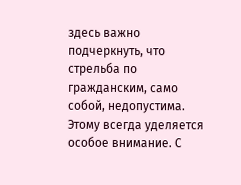здесь важно подчеркнуть, что стрельба по гражданским, само собой, недопустима. Этому всегда уделяется особое внимание. С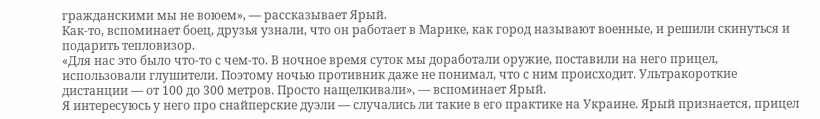гражданскими мы не воюем», — рассказывает Ярый.
Как-то, вспоминает боец, друзья узнали, что он работает в Марике, как город называют военные, и решили скинуться и подарить тепловизор.
«Для нас это было что-то с чем-то. В ночное время суток мы доработали оружие, поставили на него прицел, использовали глушители. Поэтому ночью противник даже не понимал, что с ним происходит. Ультракороткие дистанции — от 100 до 300 метров. Просто нащелкивали», — вспоминает Ярый.
Я интересуюсь у него про снайперские дуэли — случались ли такие в его практике на Украине. Ярый признается, прицел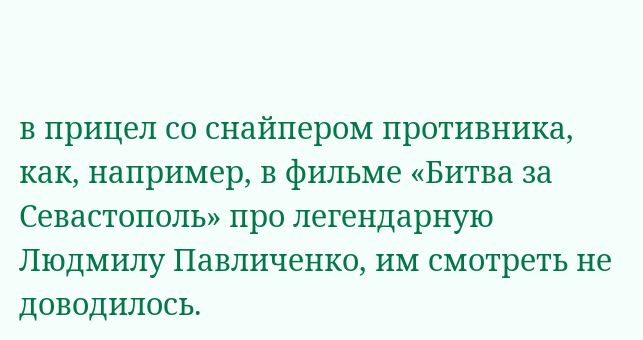в прицел со снайпером противника, как, например, в фильме «Битва за Севастополь» про легендарную Людмилу Павличенко, им смотреть не доводилось.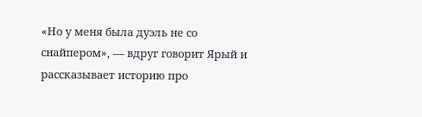«Но у меня была дуэль не со снайпером», — вдруг говорит Ярый и рассказывает историю про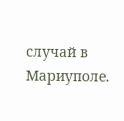случай в Мариуполе.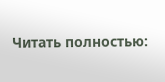Читать полностью: